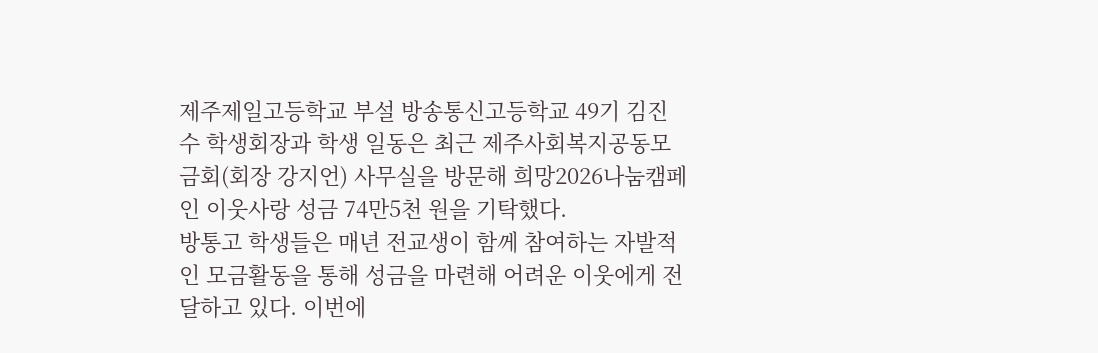제주제일고등학교 부설 방송통신고등학교 49기 김진수 학생회장과 학생 일동은 최근 제주사회복지공동모금회(회장 강지언) 사무실을 방문해 희망2026나눔캠페인 이웃사랑 성금 74만5천 원을 기탁했다.
방통고 학생들은 매년 전교생이 함께 참여하는 자발적인 모금활동을 통해 성금을 마련해 어려운 이웃에게 전달하고 있다. 이번에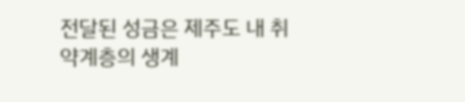전달된 성금은 제주도 내 취약계층의 생계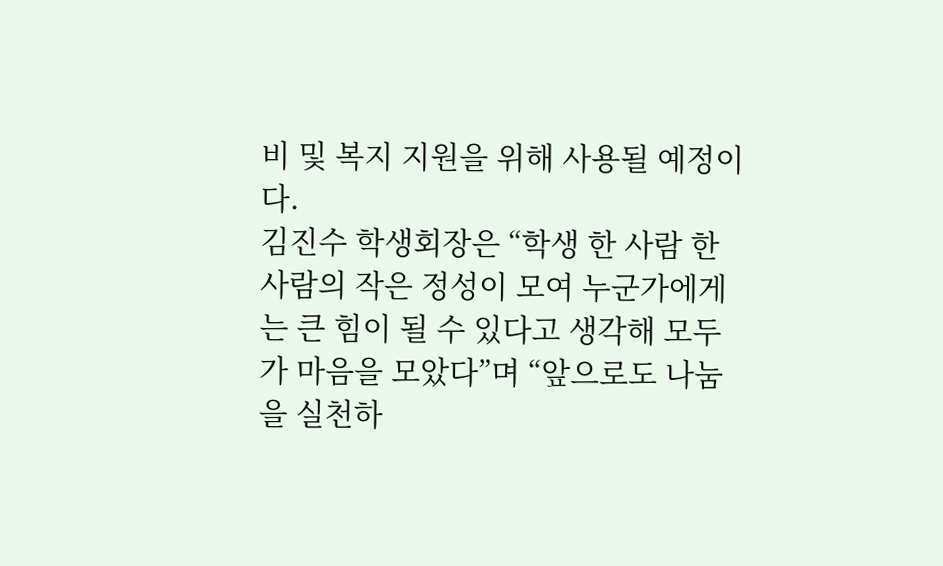비 및 복지 지원을 위해 사용될 예정이다.
김진수 학생회장은 “학생 한 사람 한 사람의 작은 정성이 모여 누군가에게는 큰 힘이 될 수 있다고 생각해 모두가 마음을 모았다”며 “앞으로도 나눔을 실천하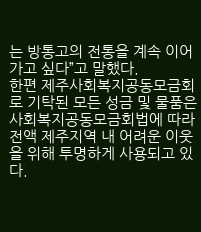는 방통고의 전통을 계속 이어가고 싶다”고 말했다.
한편 제주사회복지공동모금회로 기탁된 모든 성금 및 물품은 사회복지공동모금회법에 따라 전액 제주지역 내 어려운 이웃을 위해 투명하게 사용되고 있다.